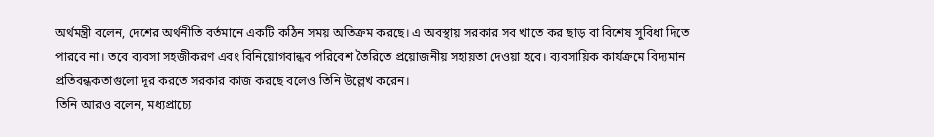অর্থমন্ত্রী বলেন, দেশের অর্থনীতি বর্তমানে একটি কঠিন সময় অতিক্রম করছে। এ অবস্থায় সরকার সব খাতে কর ছাড় বা বিশেষ সুবিধা দিতে পারবে না। তবে ব্যবসা সহজীকরণ এবং বিনিয়োগবান্ধব পরিবেশ তৈরিতে প্রয়োজনীয় সহায়তা দেওয়া হবে। ব্যবসায়িক কার্যক্রমে বিদ্যমান প্রতিবন্ধকতাগুলো দূর করতে সরকার কাজ করছে বলেও তিনি উল্লেখ করেন।
তিনি আরও বলেন, মধ্যপ্রাচ্যে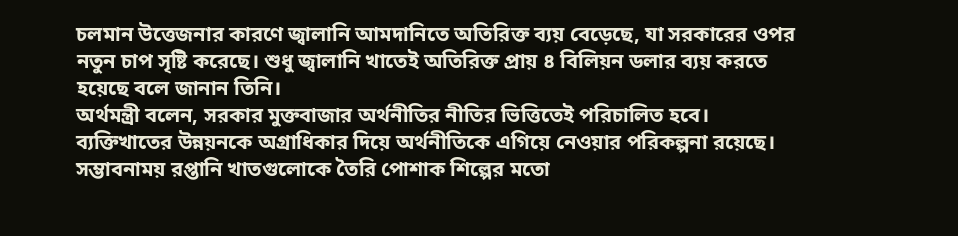চলমান উত্তেজনার কারণে জ্বালানি আমদানিতে অতিরিক্ত ব্যয় বেড়েছে, যা সরকারের ওপর নতুন চাপ সৃষ্টি করেছে। শুধু জ্বালানি খাতেই অতিরিক্ত প্রায় ৪ বিলিয়ন ডলার ব্যয় করতে হয়েছে বলে জানান তিনি।
অর্থমন্ত্রী বলেন, সরকার মুক্তবাজার অর্থনীতির নীতির ভিত্তিতেই পরিচালিত হবে। ব্যক্তিখাতের উন্নয়নকে অগ্রাধিকার দিয়ে অর্থনীতিকে এগিয়ে নেওয়ার পরিকল্পনা রয়েছে। সম্ভাবনাময় রপ্তানি খাতগুলোকে তৈরি পোশাক শিল্পের মতো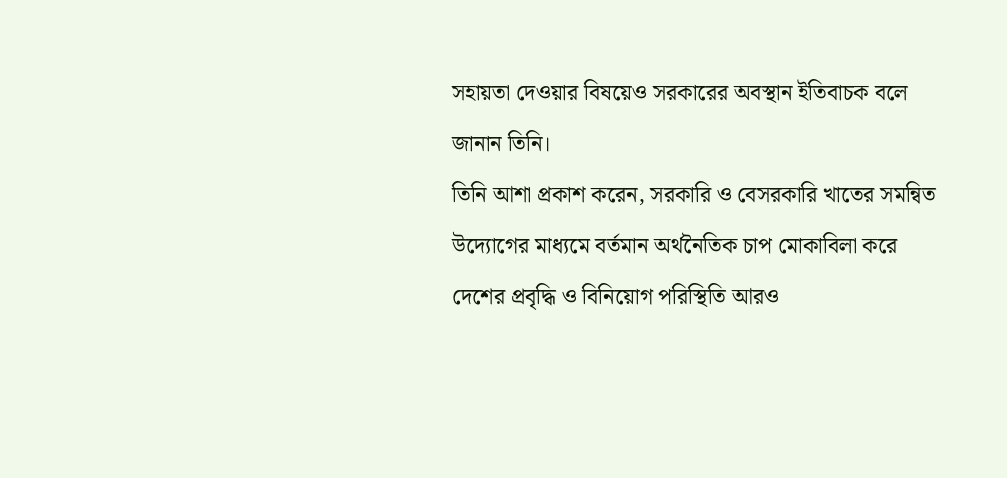সহায়তা দেওয়ার বিষয়েও সরকারের অবস্থান ইতিবাচক বলে জানান তিনি।
তিনি আশা প্রকাশ করেন, সরকারি ও বেসরকারি খাতের সমন্বিত উদ্যোগের মাধ্যমে বর্তমান অর্থনৈতিক চাপ মোকাবিলা করে দেশের প্রবৃদ্ধি ও বিনিয়োগ পরিস্থিতি আরও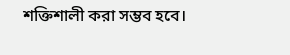শক্তিশালী করা সম্ভব হবে।